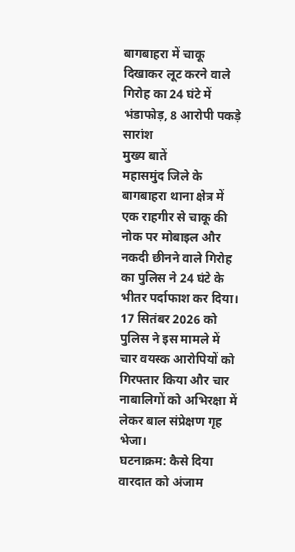बागबाहरा में चाकू दिखाकर लूट करने वाले गिरोह का 24 घंटे में भंडाफोड़, 8 आरोपी पकड़े
सारांश
मुख्य बातें
महासमुंद जिले के बागबाहरा थाना क्षेत्र में एक राहगीर से चाकू की नोक पर मोबाइल और नकदी छीनने वाले गिरोह का पुलिस ने 24 घंटे के भीतर पर्दाफाश कर दिया। 17 सितंबर 2026 को पुलिस ने इस मामले में चार वयस्क आरोपियों को गिरफ्तार किया और चार नाबालिगों को अभिरक्षा में लेकर बाल संप्रेक्षण गृह भेजा।
घटनाक्रम: कैसे दिया वारदात को अंजाम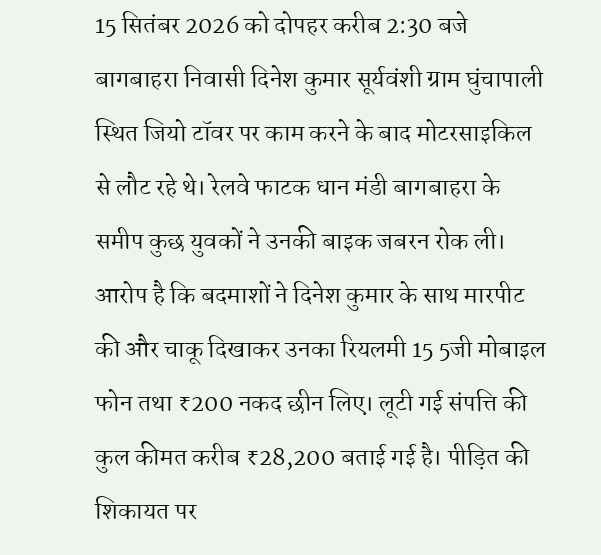15 सितंबर 2026 को दोपहर करीब 2:30 बजे बागबाहरा निवासी दिनेश कुमार सूर्यवंशी ग्राम घुंचापाली स्थित जियो टॉवर पर काम करने के बाद मोटरसाइकिल से लौट रहे थे। रेलवे फाटक धान मंडी बागबाहरा के समीप कुछ युवकों ने उनकी बाइक जबरन रोक ली।
आरोप है कि बदमाशों ने दिनेश कुमार के साथ मारपीट की और चाकू दिखाकर उनका रियलमी 15 5जी मोबाइल फोन तथा ₹200 नकद छीन लिए। लूटी गई संपत्ति की कुल कीमत करीब ₹28,200 बताई गई है। पीड़ित की शिकायत पर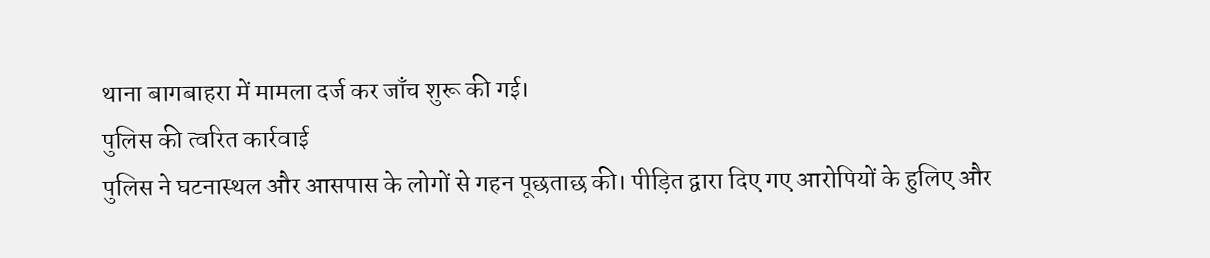थाना बागबाहरा में मामला दर्ज कर जाँच शुरू की गई।
पुलिस की त्वरित कार्रवाई
पुलिस ने घटनास्थल और आसपास के लोगों से गहन पूछताछ की। पीड़ित द्वारा दिए गए आरोपियों के हुलिए और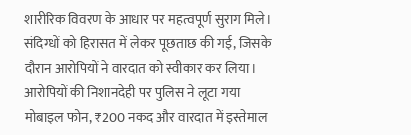शारीरिक विवरण के आधार पर महत्वपूर्ण सुराग मिले। संदिग्धों को हिरासत में लेकर पूछताछ की गई, जिसके दौरान आरोपियों ने वारदात को स्वीकार कर लिया।
आरोपियों की निशानदेही पर पुलिस ने लूटा गया मोबाइल फोन, ₹200 नकद और वारदात में इस्तेमाल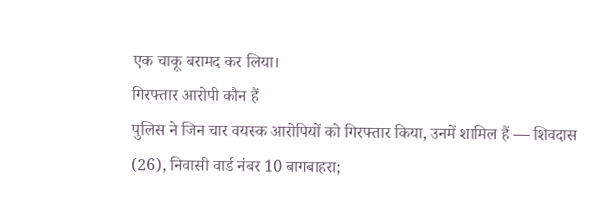एक चाकू बरामद कर लिया।
गिरफ्तार आरोपी कौन हैं
पुलिस ने जिन चार वयस्क आरोपियों को गिरफ्तार किया, उनमें शामिल हैं — शिवदास (26), निवासी वार्ड नंबर 10 बागबाहरा;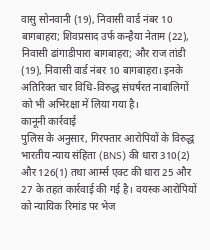वासु सोनवानी (19), निवासी वार्ड नंबर 10 बागबाहरा; शिवप्रसाद उर्फ कन्हैया नेताम (22), निवासी ढांगाडीपारा बागबाहरा; और राज तांडी (19), निवासी वार्ड नंबर 10 बागबाहरा। इनके अतिरिक्त चार विधि-विरुद्ध संघर्षरत नाबालिगों को भी अभिरक्षा में लिया गया है।
कानूनी कार्रवाई
पुलिस के अनुसार, गिरफ्तार आरोपियों के विरुद्ध भारतीय न्याय संहिता (BNS) की धारा 310(2) और 126(1) तथा आर्म्स एक्ट की धारा 25 और 27 के तहत कार्रवाई की गई है। वयस्क आरोपियों को न्यायिक रिमांड पर भेज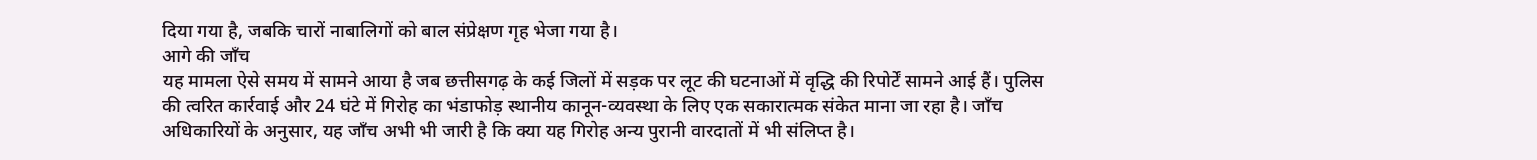दिया गया है, जबकि चारों नाबालिगों को बाल संप्रेक्षण गृह भेजा गया है।
आगे की जाँच
यह मामला ऐसे समय में सामने आया है जब छत्तीसगढ़ के कई जिलों में सड़क पर लूट की घटनाओं में वृद्धि की रिपोर्टें सामने आई हैं। पुलिस की त्वरित कार्रवाई और 24 घंटे में गिरोह का भंडाफोड़ स्थानीय कानून-व्यवस्था के लिए एक सकारात्मक संकेत माना जा रहा है। जाँच अधिकारियों के अनुसार, यह जाँच अभी भी जारी है कि क्या यह गिरोह अन्य पुरानी वारदातों में भी संलिप्त है।